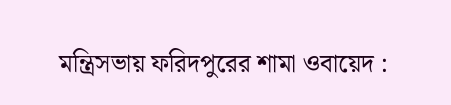মন্ত্রিসভায় ফরিদপুরের শামা ওবায়েদ :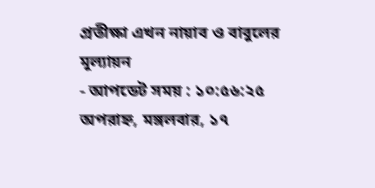প্রতীক্ষা এখন নায়াব ও বাবুলের মূল্যায়ন
- আপডেট সময় : ১০:৫৬:২৫ অপরাহ্ন, মঙ্গলবার, ১৭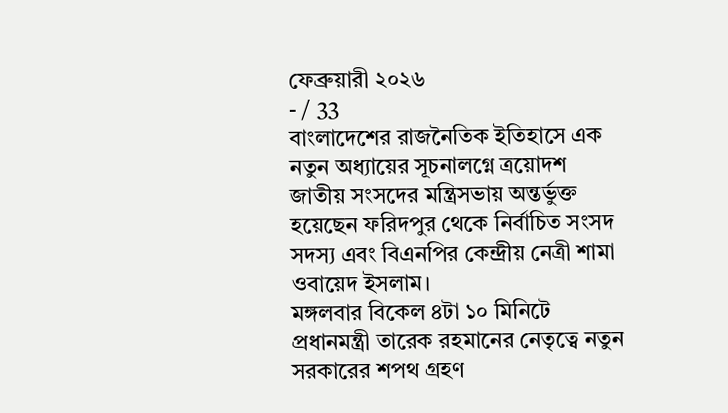ফেব্রুয়ারী ২০২৬
- / 33
বাংলাদেশের রাজনৈতিক ইতিহাসে এক নতুন অধ্যায়ের সূচনালগ্নে ত্রয়োদশ জাতীয় সংসদের মন্ত্রিসভায় অন্তর্ভুক্ত হয়েছেন ফরিদপুর থেকে নির্বাচিত সংসদ সদস্য এবং বিএনপির কেন্দ্রীয় নেত্রী শামা ওবায়েদ ইসলাম।
মঙ্গলবার বিকেল ৪টা ১০ মিনিটে প্রধানমন্ত্রী তারেক রহমানের নেতৃত্বে নতুন সরকারের শপথ গ্রহণ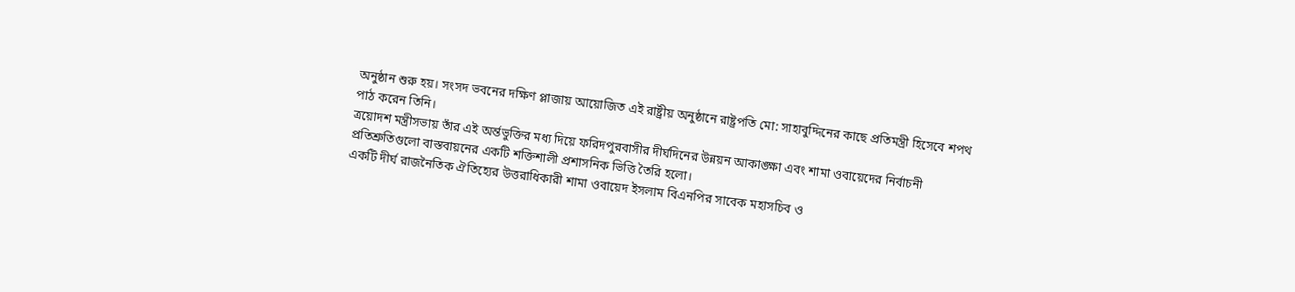অনুষ্ঠান শুরু হয়। সংসদ ভবনের দক্ষিণ প্লাজায় আয়োজিত এই রাষ্ট্রীয় অনুষ্ঠানে রাষ্ট্রপতি মো: সাহাবুদ্দিনের কাছে প্রতিমন্ত্রী হিসেবে শপথ পাঠ করেন তিনি।
ত্রয়োদশ মন্ত্রীসভায় তাঁর এই অর্ন্তভুক্তির মধ্য দিয়ে ফরিদপুরবাসীর দীর্ঘদিনের উন্নয়ন আকাঙ্ক্ষা এবং শামা ওবায়েদের নির্বাচনী প্রতিশ্রুতিগুলো বাস্তবায়নের একটি শক্তিশালী প্রশাসনিক ভিত্তি তৈরি হলো।
একটি দীর্ঘ রাজনৈতিক ঐতিহ্যের উত্তরাধিকারী শামা ওবায়েদ ইসলাম বিএনপির সাবেক মহাসচিব ও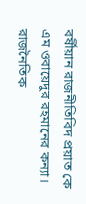বর্ষীয়ান রাজনীতিবিদ প্রয়াত কে এম ওবায়েদুর রহমানের কন্যা। রাজনৈতিক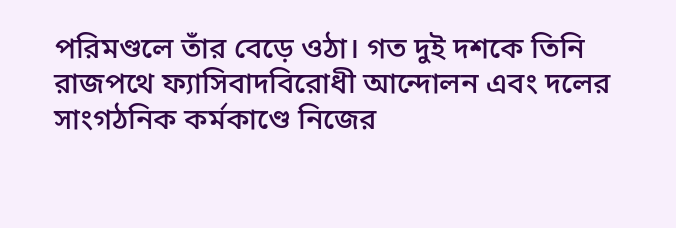পরিমণ্ডলে তাঁর বেড়ে ওঠা। গত দুই দশকে তিনি রাজপথে ফ্যাসিবাদবিরোধী আন্দোলন এবং দলের সাংগঠনিক কর্মকাণ্ডে নিজের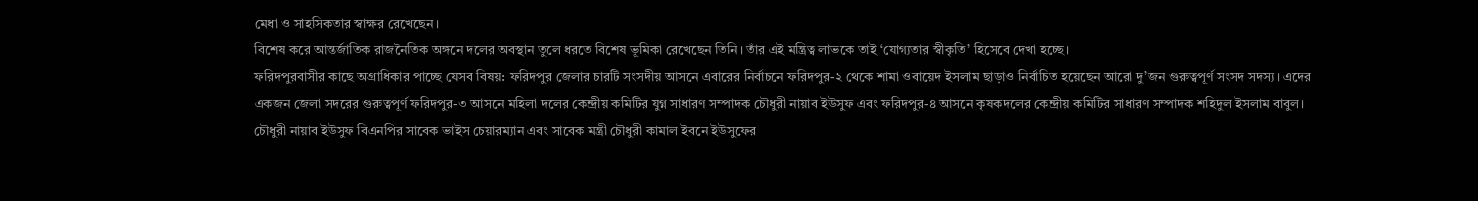মেধা ও সাহসিকতার স্বাক্ষর রেখেছেন।
বিশেষ করে আন্তর্জাতিক রাজনৈতিক অঙ্গনে দলের অবস্থান তুলে ধরতে বিশেষ ভূমিকা রেখেছেন তিনি। তাঁর এই মন্ত্রিত্ব লাভকে তাই ‘যোগ্যতার স্বীকৃতি’ হিসেবে দেখা হচ্ছে।
ফরিদপুরবাসীর কাছে অগ্রাধিকার পাচ্ছে যেসব বিষয়: ফরিদপুর জেলার চারটি সংসদীয় আসনে এবারের নির্বাচনে ফরিদপুর-২ থেকে শামা ওবায়েদ ইসলাম ছাড়াও নির্বাচিত হয়েছেন আরো দু’জন গুরুত্বপূর্ণ সংসদ সদস্য। এদের একজন জেলা সদরের গুরুত্বপূর্ণ ফরিদপুর-৩ আসনে মহিলা দলের কেন্দ্রীয় কমিটির যুগ্ন সাধারণ সম্পাদক চৌধুরী নায়াব ইউসুফ এবং ফরিদপুর-৪ আসনে কৃষকদলের কেন্দ্রীয় কমিটির সাধারণ সম্পাদক শহিদুল ইসলাম বাবুল।
চৌধুরী নায়াব ইউসুফ বিএনপির সাবেক ভাইস চেয়ারম্যান এবং সাবেক মন্ত্রী চৌধুরী কামাল ইবনে ইউসুফের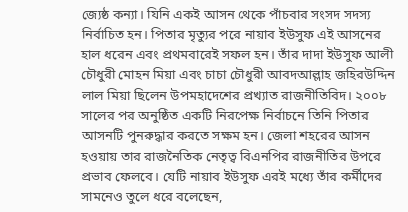জ্যেষ্ঠ কন্যা। যিনি একই আসন থেকে পাঁচবার সংসদ সদস্য নির্বাচিত হন। পিতার মৃত্যুর পরে নায়াব ইউসুফ এই আসনের হাল ধরেন এবং প্রথমবারেই সফল হন। তাঁর দাদা ইউসুফ আলী চৌধুরী মোহন মিয়া এবং চাচা চৌধুরী আবদআল্লাহ জহিরউদ্দিন লাল মিয়া ছিলেন উপমহাদেশের প্রখ্যাত রাজনীতিবিদ। ২০০৮ সালের পর অনুষ্ঠিত একটি নিরপেক্ষ নির্বাচনে তিনি পিতার আসনটি পুনরুদ্ধার করতে সক্ষম হন। জেলা শহরের আসন হওয়ায় তার রাজনৈতিক নেতৃত্ব বিএনপির রাজনীতির উপরে প্রভাব ফেলবে। যেটি নায়াব ইউসুফ এরই মধ্যে তাঁর কর্মীদের সামনেও তুলে ধরে বলেছেন,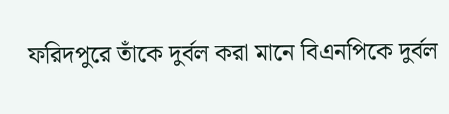ফরিদপুরে তাঁকে দুর্বল করা মানে বিএনপিকে দুর্বল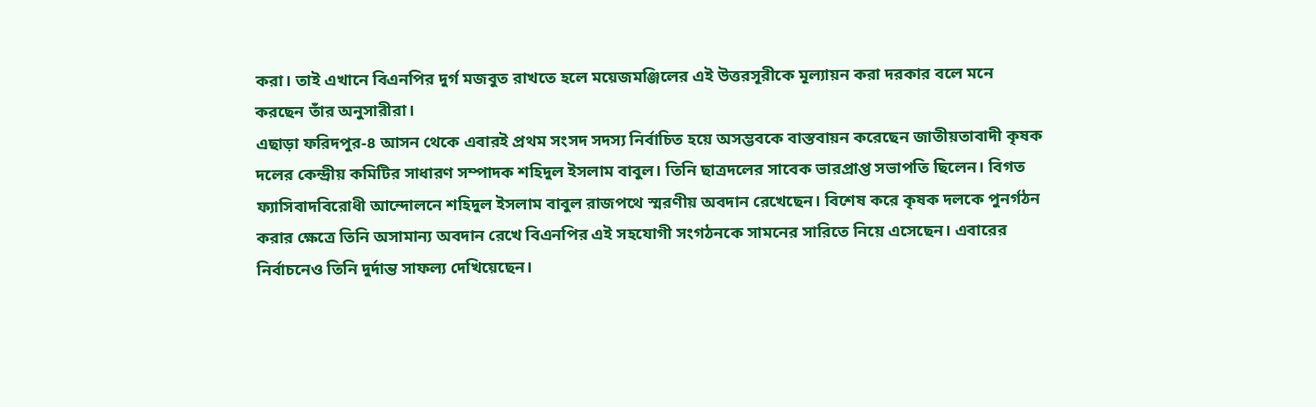করা। তাই এখানে বিএনপির দুর্গ মজবুত রাখতে হলে ময়েজমঞ্জিলের এই উত্তরসূরীকে মূল্যায়ন করা দরকার বলে মনে করছেন তাঁর অনুসারীরা।
এছাড়া ফরিদপুর-৪ আসন থেকে এবারই প্রথম সংসদ সদস্য নির্বাচিত হয়ে অসম্ভবকে বাস্তবায়ন করেছেন জাতীয়তাবাদী কৃষক দলের কেন্দ্রীয় কমিটির সাধারণ সম্পাদক শহিদুল ইসলাম বাবুল। তিনি ছাত্রদলের সাবেক ভারপ্রাপ্ত সভাপতি ছিলেন। বিগত ফ্যাসিবাদবিরোধী আন্দোলনে শহিদুল ইসলাম বাবুল রাজপথে স্মরণীয় অবদান রেখেছেন। বিশেষ করে কৃষক দলকে পুনর্গঠন করার ক্ষেত্রে তিনি অসামান্য অবদান রেখে বিএনপির এই সহযোগী সংগঠনকে সামনের সারিতে নিয়ে এসেছেন। এবারের নির্বাচনেও তিনি দুর্দান্ত সাফল্য দেখিয়েছেন।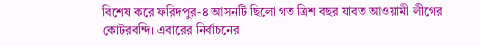বিশেষ করে ফরিদপুর-৪ আসনটি ছিলো গত ত্রিশ বছর যাবত আওয়ামী লীগের কোটরবন্দি। এবারের নির্বাচনের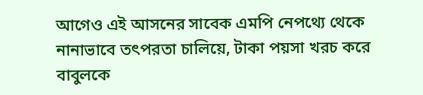আগেও এই আসনের সাবেক এমপি নেপথ্যে থেকে নানাভাবে তৎপরতা চালিয়ে, টাকা পয়সা খরচ করে বাবুলকে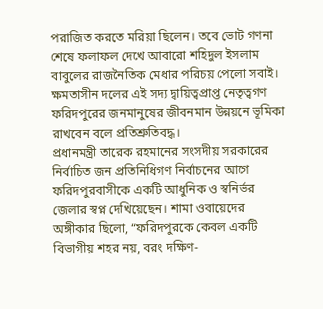পরাজিত করতে মরিয়া ছিলেন। তবে ভোট গণনা শেষে ফলাফল দেখে আবারো শহিদুল ইসলাম বাবুলের রাজনৈতিক মেধার পরিচয় পেলো সবাই। ক্ষমতাসীন দলের এই সদ্য দ্বায়িত্বপ্রাপ্ত নেতৃত্বগণ ফরিদপুরের জনমানুষের জীবনমান উন্নয়নে ভূমিকা রাখবেন বলে প্রতিশ্রুতিবদ্ধ।
প্রধানমন্ত্রী তারেক রহমানের সংসদীয় সরকারের নির্বাচিত জন প্রতিনিধিগণ নির্বাচনের আগে ফরিদপুরবাসীকে একটি আধুনিক ও স্বনির্ভর জেলার স্বপ্ন দেখিয়েছেন। শামা ওবায়েদের অঙ্গীকার ছিলো, “ফরিদপুরকে কেবল একটি বিভাগীয় শহর নয়, বরং দক্ষিণ-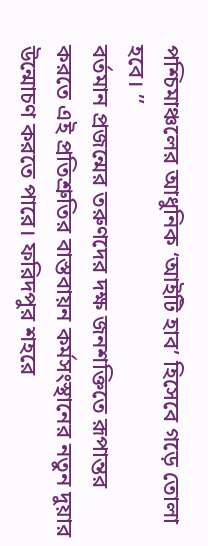পশ্চিমাঞ্চলের আধুনিক ‘আইটি হাব’ হিসেবে গড়ে তোলা হবে। ’’
বর্তমান প্রজন্মের তরুণদের দক্ষ জনশক্তিতে রূপান্তর করতে এই প্রতিশ্রুতির বাস্তবায়ন কর্মসংস্থানের নতুন দুয়ার উন্মোচণ করতে পারে। ফরিদপুর শহরে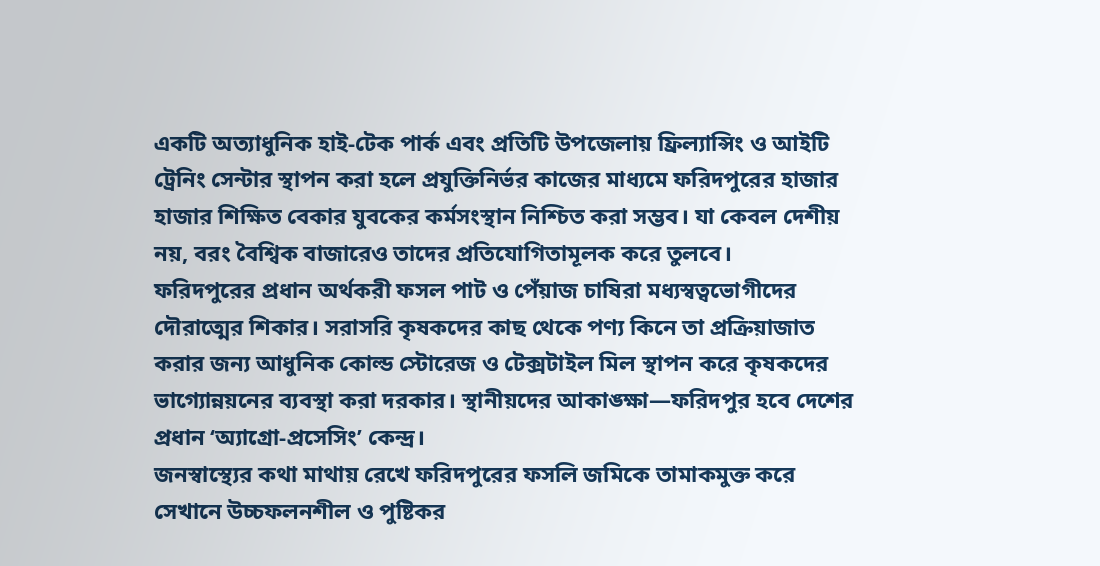একটি অত্যাধুনিক হাই-টেক পার্ক এবং প্রতিটি উপজেলায় ফ্রিল্যান্সিং ও আইটি ট্রেনিং সেন্টার স্থাপন করা হলে প্রযুক্তিনির্ভর কাজের মাধ্যমে ফরিদপুরের হাজার হাজার শিক্ষিত বেকার যুবকের কর্মসংস্থান নিশ্চিত করা সম্ভব। যা কেবল দেশীয় নয়, বরং বৈশ্বিক বাজারেও তাদের প্রতিযোগিতামূলক করে তুলবে।
ফরিদপুরের প্রধান অর্থকরী ফসল পাট ও পেঁয়াজ চাষিরা মধ্যস্বত্বভোগীদের দৌরাত্মের শিকার। সরাসরি কৃষকদের কাছ থেকে পণ্য কিনে তা প্রক্রিয়াজাত করার জন্য আধুনিক কোল্ড স্টোরেজ ও টেক্সটাইল মিল স্থাপন করে কৃষকদের ভাগ্যোন্নয়নের ব্যবস্থা করা দরকার। স্থানীয়দের আকাঙ্ক্ষা—ফরিদপুর হবে দেশের প্রধান ‘অ্যাগ্রো-প্রসেসিং’ কেন্দ্র।
জনস্বাস্থ্যের কথা মাথায় রেখে ফরিদপুরের ফসলি জমিকে তামাকমুক্ত করে সেখানে উচ্চফলনশীল ও পুষ্টিকর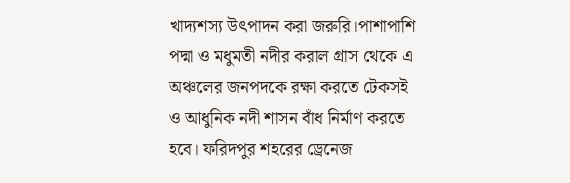খাদ্যশস্য উৎপাদন করা জরুরি।পাশাপাশি পদ্মা ও মধুমতী নদীর করাল গ্রাস থেকে এ অঞ্চলের জনপদকে রক্ষা করতে টেকসই ও আধুনিক নদী শাসন বাঁধ নির্মাণ করতে হবে। ফরিদপুর শহরের ড্রেনেজ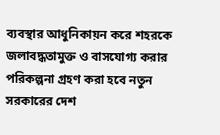ব্যবস্থার আধুনিকায়ন করে শহরকে জলাবদ্ধতামুক্ত ও বাসযোগ্য করার পরিকল্পনা গ্রহণ করা হবে নতুন সরকারের দেশ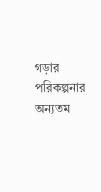গড়ার পরিকল্পনার অন্যতম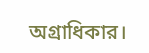অগ্রাধিকার।